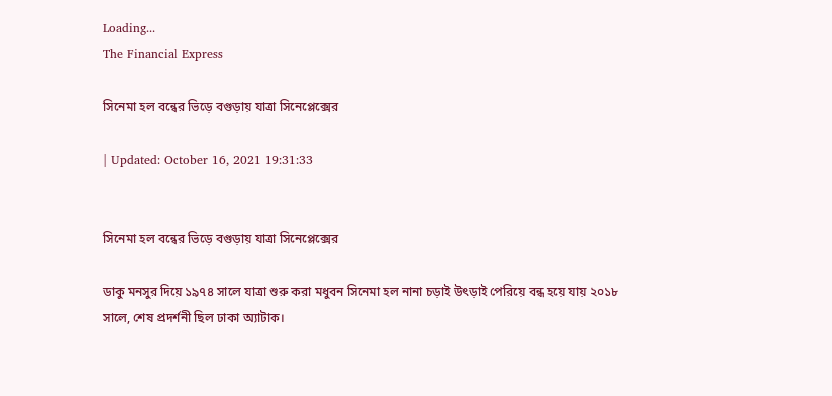Loading...
The Financial Express

সিনেমা হল বন্ধের ভিড়ে বগুড়ায় যাত্রা সিনেপ্লেক্সের

| Updated: October 16, 2021 19:31:33


সিনেমা হল বন্ধের ভিড়ে বগুড়ায় যাত্রা সিনেপ্লেক্সের

ডাকু মনসুর দিয়ে ১৯৭৪ সালে যাত্রা শুরু করা মধুবন সিনেমা হল নানা চড়াই উৎড়াই পেরিয়ে বন্ধ হয়ে যায় ২০১৮ সালে, শেষ প্রদর্শনী ছিল ঢাকা অ্যাটাক।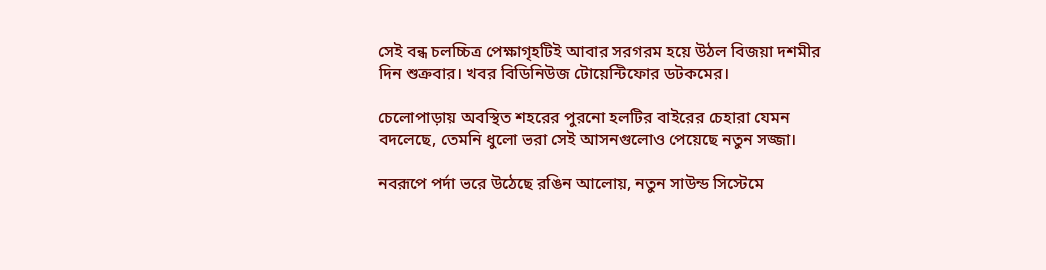সেই বন্ধ চলচ্চিত্র পেক্ষাগৃহটিই আবার সরগরম হয়ে উঠল বিজয়া দশমীর দিন শুক্রবার। খবর বিডিনিউজ টোয়েন্টিফোর ডটকমের।

চেলোপাড়ায় অবস্থিত শহরের পুরনো হলটির বাইরের চেহারা যেমন বদলেছে, তেমনি ধুলো ভরা সেই আসনগুলোও পেয়েছে নতুন সজ্জা।

নবরূপে পর্দা ভরে উঠেছে রঙিন আলোয়, নতুন সাউন্ড সিস্টেমে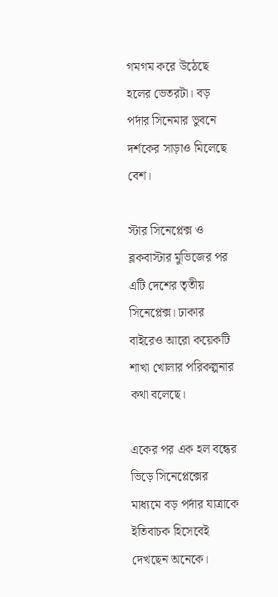গমগম করে উঠেছে হলের ভেতরটা। বড় পর্দার সিনেমার ভুবনে দর্শকের সাড়াও মিলেছে বেশ।

স্টার সিনেপ্লেক্স ও ব্লকবাস্টার মুভিজের পর এটি দেশের তৃতীয় সিনেপ্লেক্স। ঢাকার বাই‌রেও আ‌রো ক‌য়েক‌টি শাখা খোলার প‌রিকল্পনার কথা ব‌লে‌ছে।

একের পর এক হল বন্ধের ভিড়ে সিনেপ্লেক্সের মাধ্যমে বড় পর্দার যাত্রাকে ইতিবাচক হিসেবেই দেখছেন অনেকে।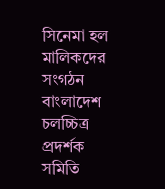সিনেমা হল মা‌লিকদের সংগঠন বাংলা‌দেশ চলচ্চিত্র প্রদর্শক স‌মি‌তি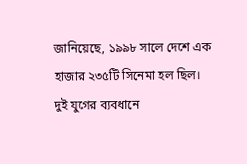জা‌নি‌য়ে‌ছে, ১৯৯৮ সালে দে‌শে এক হাজার ২৩৫‌টি সি‌নেমা হল ছিল। দুই যু‌গের ব্যবধা‌নে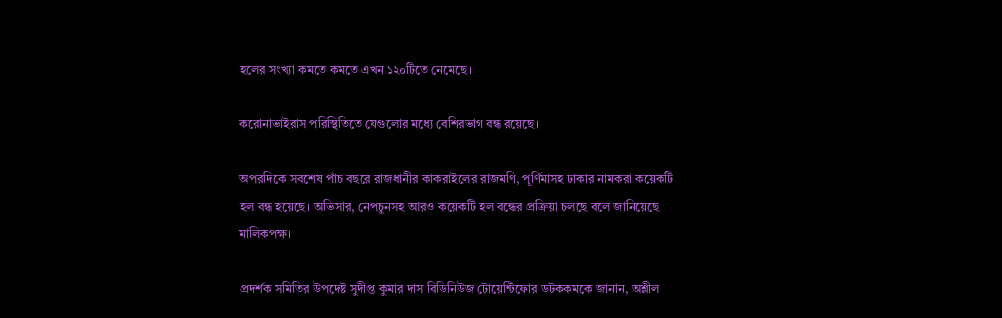হ‌লের সংখ্যা কম‌তে কম‌তে এখন ১২০টি‌তে নেমে‌ছে।

ক‌রোনাভাইরাস প‌রিস্থি‌তি‌তে যেগুলোর ম‌ধ্যে বেশিরভাগ বন্ধ র‌য়ে‌ছে।

অপরদিকে সব‌শেষ পাঁচ বছ‌রে রাজধানীর কাকরাই‌লের রাজমণি, পূ‌র্ণিমাসহ ঢাকার নামকরা ক‌য়েক‌টি হল বন্ধ হয়ে‌ছে। অ‌ভিসার, নেপচুনসহ আরও ক‌য়েক‌টি হল ব‌ন্ধের প্রক্রিয়া চল‌ছে ব‌লে জা‌নি‌য়ে‌ছে মালিকপক্ষ।

প্রদর্শক স‌মি‌তির উপ‌দেষ্ট সুদীপ্ত কুমার দাস বি‌ডি‌নিউজ টো‌য়ে‌ন্টি‌ফোর ডটককম‌কে জানান, অশ্লীল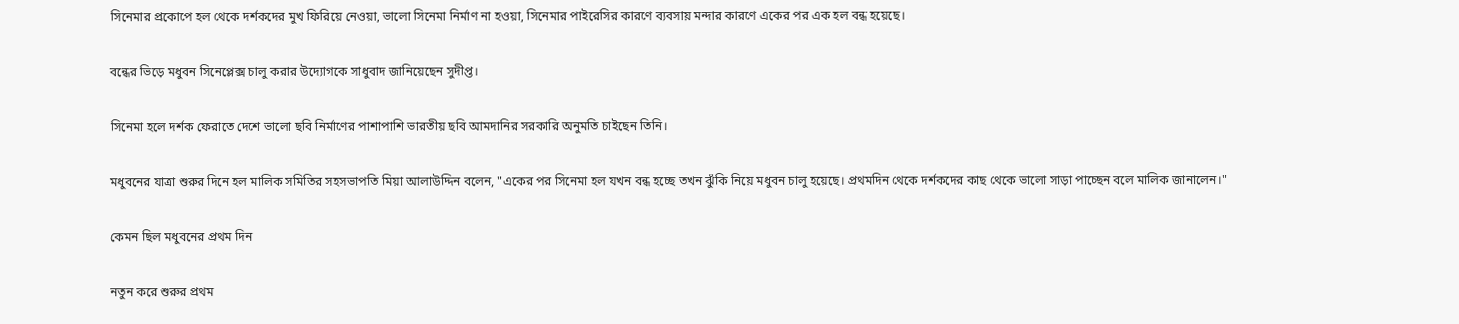সিনেমার প্রকোপে হল থে‌কে দর্শক‌দের মুখ ফিরিয়ে নেওয়া, ভা‌লো সি‌নেমা নির্মাণ না হওয়া, সিনেমার পাই‌রে‌সির কার‌ণে ব্যবসায় মন্দার কার‌ণে ‌একের পর এক হল বন্ধ হ‌য়ে‌ছে।

ব‌ন্ধের ভি‌ড়ে মধুবন সি‌নে‌প্লেক্স চালু করার উদ্যোগকে সাধুবাদ জা‌নি‌য়ে‌ছেন সুদীপ্ত।

সি‌নেমা হ‌লে দর্শক ফেরা‌তে দে‌শে ভা‌লো ছ‌বি নির্মা‌ণের পাশাপা‌শি ভারতীয় ছ‌বি আমদানির সরকা‌রি অনুম‌তি চাই‌ছেন তি‌নি।

মধুব‌নের যাত্রা শুরুর দি‌নে হল মা‌লিক‌ স‌মি‌তির সহসভাপ‌তি মিয়া আলাউদ্দিন ব‌লেন, "এ‌কের পর সিনেমা হল যখন বন্ধ হ‌চ্ছে তখন ঝুঁ‌কি নি‌য়ে মধুবন চালু হ‌য়েছে। প্রথম‌দিন থে‌কে দর্শক‌দের কাছ থেকে ভা‌লো সাড়া পা‌চ্ছেন ব‌লে মা‌লিক জানা‌লেন।"

কেমন ছিল মধুবনের প্রথম দিন

নতুন করে শুরুর প্রথম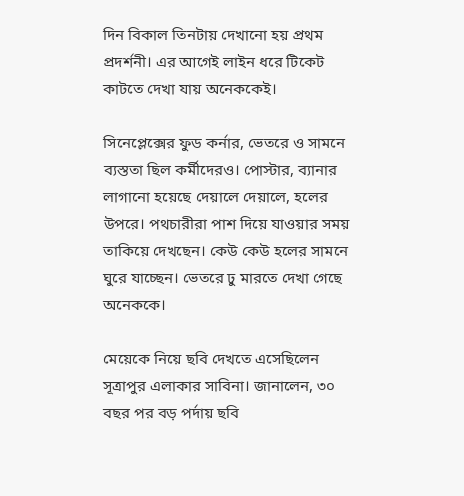দিন বিকাল তিনটায় দেখানো হয় প্রথম প্রদর্শনী। এর আগেই লাইন ধরে টিকেট কাটতে দেখা যায় অনেককেই।

সিনেপ্লেক্সের ফুড কর্নার, ভেতরে ও সামনে ব্যস্ততা ছিল কর্মীদেরও। পোস্টার, ব্যানার লাগানো হয়েছে দেয়ালে দেয়ালে, হলের উপরে। পথচারীরা পাশ দিয়ে যাওয়ার সময় তাকিয়ে দেখছেন। কেউ কেউ হলের সামনে ঘুরে যাচ্ছেন। ভেতরে ঢু মারতে দেখা গেছে অনেককে।

মেয়েকে নিয়ে ছবি দেখতে এসেছিলেন সূত্রাপুর এলাকার সাবিনা। জানালেন, ৩০ বছর পর বড় পর্দায় ছবি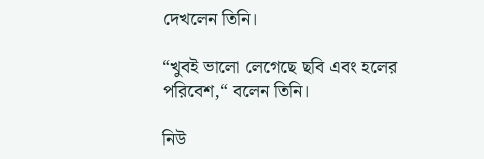দেখলেন তিনি।

“খুবই ভালো লেগেছে ছবি এবং হলের পরিবেশ,“ বলেন তিনি।

নিউ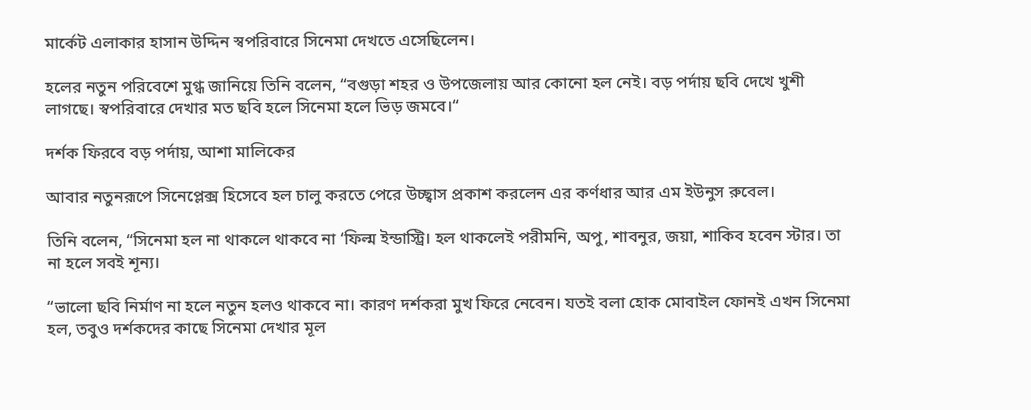মার্কেট এলাকার হাসান উদ্দিন স্বপরিবারে সিনেমা দেখতে এসেছিলেন।

হলের নতুন পরিবেশে মুগ্ধ জানিয়ে তিনি বলেন, “বগুড়া শহর ও উপজেলায় আর কোনো হল নেই। বড় পর্দায় ছবি দেখে খুশী লাগছে। স্বপরিবারে দেখার মত ছবি হলে সিনেমা হলে ভিড় জমবে।“

দর্শক ফিরবে বড় পর্দায়, আশা মালিকের

আবার নতুনরূপে সিনেপ্লেক্স হিসেবে হল চালু করতে পেরে উচ্ছ্বাস প্রকাশ করলেন এর কর্ণধার আর এম ইউনুস রুবেল।

তিনি বলেন, “সিনেমা হল না থাকলে থাকবে না ‘ফিল্ম ইন্ডাস্ট্রি। হল থাকলেই পরীমনি, অপু, শাবনুর, জয়া, শাকিব হবেন স্টার। তা না হলে সবই শূন্য।

“ভালো ছবি নির্মাণ না হলে নতুন হলও থাকবে না। কারণ দর্শকরা মুখ ফিরে নেবেন। যতই বলা হোক মোবাইল ফোনই এখন সিনেমা হল, তবুও দর্শকদের কাছে সিনেমা দেখার মূল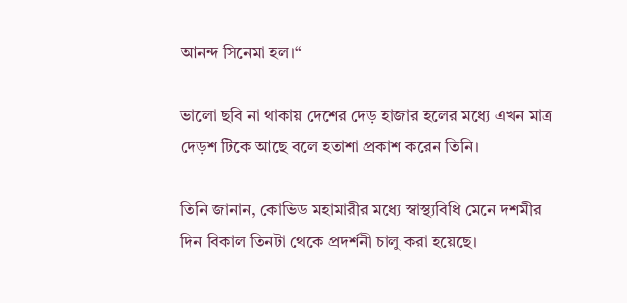আনন্দ সিনেমা হল।“

ভালো ছবি না থাকায় দেশের দেড় হাজার হলের মধ্যে এখন মাত্র দেড়শ টিকে আছে বলে হতাশা প্রকাশ করেন তিনি।

তিনি জানান, কোভিড মহামারীর মধ্যে স্বাস্থ্যবিধি মেনে দশমীর দিন বিকাল তিনটা থেকে প্রদর্শনী চালু করা হয়েছে।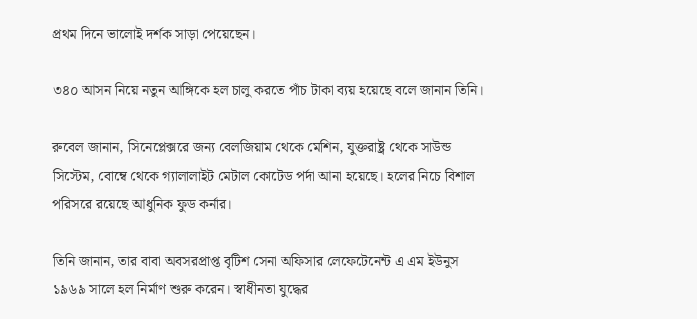প্রথম দিনে ভালোই দর্শক সাড়া পেয়েছেন।

৩৪০ আসন নিয়ে নতুন আঙ্গিকে হল চালু করতে পাঁচ টাকা ব্যয় হয়েছে বলে জানান তিনি।

রুবেল জানান, সিনেপ্লেক্সরে জন্য বেলজিয়াম থেকে মেশিন, যুক্তরাষ্ট্র থেকে সাউন্ড সিস্টেম, বোম্বে থেকে গ্যালালাইট মেটাল কোটেড পর্দা আনা হয়েছে। হলের নিচে বিশাল পরিসরে রয়েছে আধুনিক ফুড কর্নার।

তিনি জানান, তার বাবা অবসরপ্রাপ্ত বৃটিশ সেনা অফিসার লেফেটেনেন্ট এ এম ইউনুস ১৯৬৯ সালে হল নির্মাণ শুরু করেন। স্বাধীনতা যুদ্ধের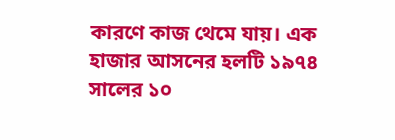কারণে কাজ থেমে যায়। এক হাজার আসনের হলটি ১৯৭৪ সালের ১০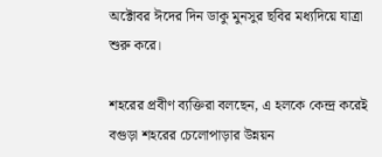অক্টোবর ঈদের দিন ডাকু মুনসুর ছবির মধ্যদিয়ে যাত্রা শুরু করে।

শহরের প্রবীণ ব্যক্তিরা বলছেন, এ হলকে কেন্দ্র করেই বগুড়া শহরের চেলোপাড়ার উন্নয়ন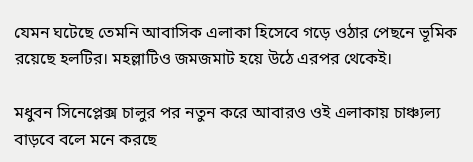যেমন ঘটেছে তেমনি আবাসিক এলাকা হিসেবে গড়ে ওঠার পেছনে ভূমিক রয়েছে হলটির। মহল্লাটিও জমজমাট হয়ে উঠে এরপর থেকেই।

মধুবন সিনেপ্লেক্স চালুর পর নতুন করে আবারও ওই এলাকায় চাঞ্চ্যল্য বাড়বে বলে মনে করছে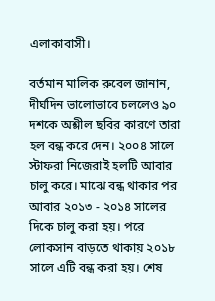এলাকাবাসী।

বর্তমান মালিক রুবেল জানান, দীর্ঘদিন ভালোভাবে চললেও ৯০ দশকে অশ্লীল ছবির কারণে তারা হল বন্ধ করে দেন। ২০০৪ সালে স্টাফরা নিজেরাই হলটি আবার চালু করে। মাঝে বন্ধ থাকার পর আবার ২০১৩ - ২০১৪ সালের দিকে চালু করা হয়। পরে লোকসান বাড়তে থাকায় ২০১৮ সালে এটি বন্ধ করা হয়। শেষ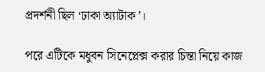প্রদর্শনী ছিল ‘ঢাকা অ্যাটাক’।

পরে এটিকে মধুবন সিনেপ্লেক্স করার চিন্তা নিয়ে কাজ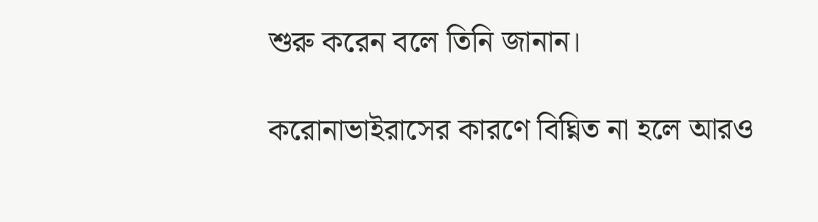শুরু করেন বলে তিনি জানান।

করোনাভাইরাসের কারণে বিঘ্নিত না হলে আরও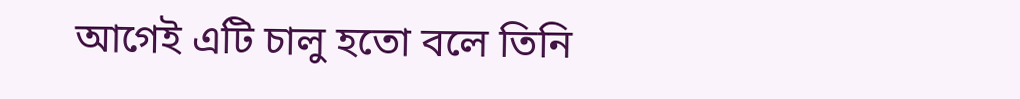আগেই এটি চালু হতো বলে তিনি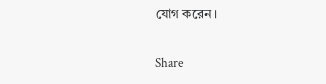যোগ করেন।

Share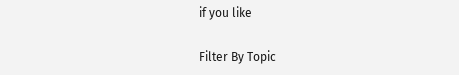if you like

Filter By Topic